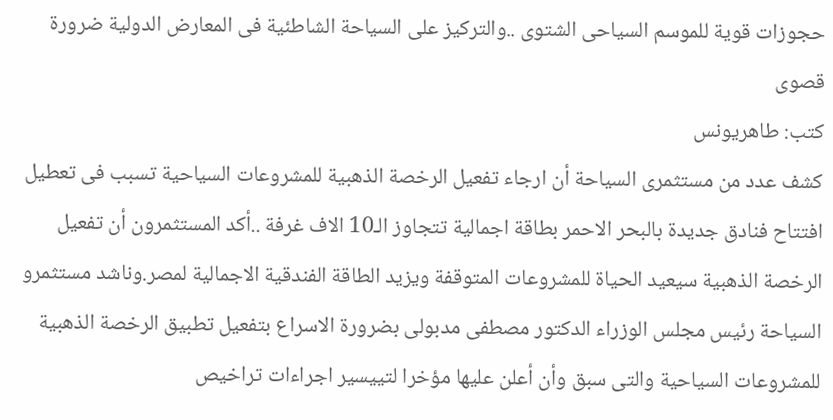حجوزات قوية للموسم السياحى الشتوى ..والتركيز على السياحة الشاطئية فى المعارض الدولية ضرورة قصوى
كتب: طاهريونس
كشف عدد من مستثمرى السياحة أن ارجاء تفعيل الرخصة الذهبية للمشروعات السياحية تسبب فى تعطيل افتتاح فنادق جديدة بالبحر الاحمر بطاقة اجمالية تتجاوز الـ10 الاف غرفة ..أكد المستثمرون أن تفعيل الرخصة الذهبية سيعيد الحياة للمشروعات المتوقفة ويزيد الطاقة الفندقية الاجمالية لمصر.وناشد مستثمرو السياحة رئيس مجلس الوزراء الدكتور مصطفى مدبولى بضرورة الاسراع بتفعيل تطبيق الرخصة الذهبية للمشروعات السياحية والتى سبق وأن أعلن عليها مؤخرا لتييسير اجراءات تراخيص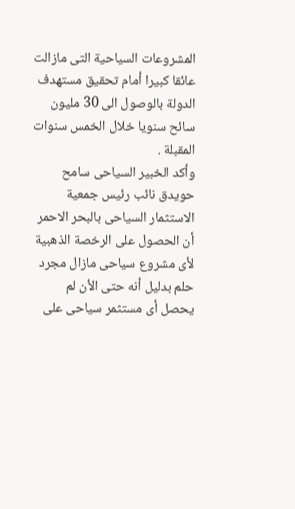المشروعات السياحية التى مازالت عائقا كبيرا أمام تحقيق مستهدف الدولة بالوصول الى 30 مليون سائح سنويا خلال الخمس سنوات المقبلة .
وأكد الخبير السياحى سامح حويدق نائب رئيس جمعية الاستثمار السياحى بالبحر الاحمر أن الحصول على الرخصة الذهبية لأى مشروع سياحى مازال مجرد حلم بدليل أنه حتى الأن لم يحصل أى مستثمر سياحى على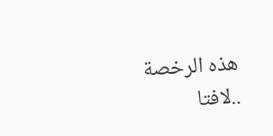هذه الرخصة ..لافتا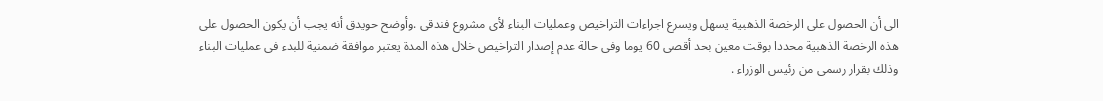الى أن الحصول على الرخصة الذهبية يسهل ويسرع اجراءات التراخيص وعمليات البناء لأى مشروع فندقى .وأوضح حويدق أنه يجب أن يكون الحصول على هذه الرخصة الذهبية محددا بوقت معين بحد أقصى 60 يوما وفى حالة عدم إصدار التراخيص خلال هذه المدة يعتبر موافقة ضمنية للبدء فى عمليات البناء وذلك بقرار رسمى من رئيس الوزراء .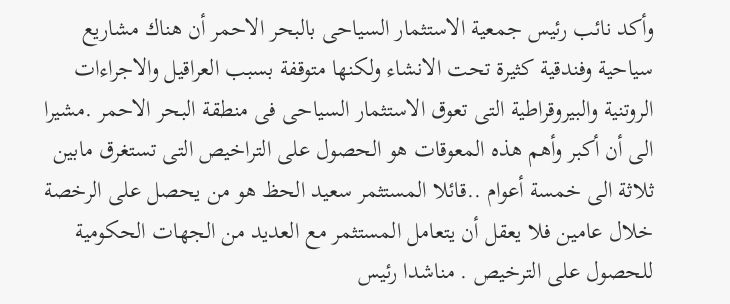وأكد نائب رئيس جمعية الاستثمار السياحى بالبحر الاحمر أن هناك مشاريع سياحية وفندقية كثيرة تحت الانشاء ولكنها متوقفة بسبب العراقيل والاجراءات الروتنية والبيروقراطية التى تعوق الاستثمار السياحى فى منطقة البحر الاحمر .مشيرا الى أن أكبر وأهم هذه المعوقات هو الحصول على التراخيص التى تستغرق مابين ثلاثة الى خمسة أعوام ..قائلا المستثمر سعيد الحظ هو من يحصل على الرخصة خلال عامين فلا يعقل أن يتعامل المستثمر مع العديد من الجهات الحكومية للحصول على الترخيص . مناشدا رئيس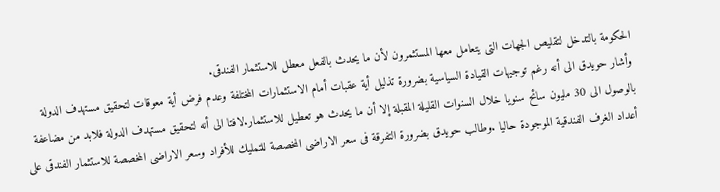الحكومة بالتدخل لتقليص الجهات التى يتعامل معها المستثمرون لأن ما يحدث بالفعل معطل للاستثمار الفندقى.
وأشار حويدق الى أنه رغم توجيهات القيادة السياسية بضرورة تذليل أية عقبات أمام الاستثمارات المختلفة وعدم فرض أية معوقات لتحقيق مستهدف الدولة بالوصول الى 30 مليون سائح سنويا خلال السنوات القليلة المقبلة إلا أن ما يحدث هو تعطيل للاستثمار.لافتا الى أنه لتحقيق مستهدف الدولة فلابد من مضاعفة أعداد الغرف الفندقية الموجودة حاليا .وطالب حويدق بضرورة التفرقة فى سعر الاراضى المخصصة للتمليك للأفراد وسعر الاراضى المخصصة للاستثمار الفندقى على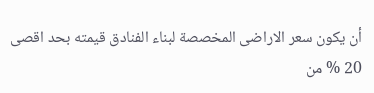أن يكون سعر الاراضى المخصصة لبناء الفنادق قيمته بحد اقصى 20 % من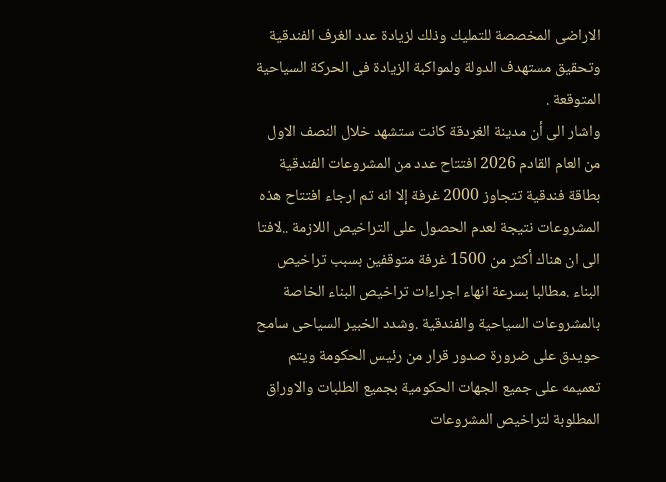الاراضى المخصصة للتمليك وذلك لزيادة عدد الغرف الفندقية وتحقيق مستهدف الدولة ولمواكبة الزيادة فى الحركة السياحية المتوقعة .
واشار الى أن مدينة الغردقة كانت ستشهد خلال النصف الاول من العام القادم 2026 افتتاح عدد من المشروعات الفندقية بطاقة فندقية تتجاوز 2000 غرفة إلا انه تم ارجاء افتتاح هذه المشروعات نتيجة لعدم الحصول على التراخيص اللازمة ..لافتا الى ان هناك أكثر من 1500 غرفة متوقفين بسبب تراخيص البناء .مطالبا بسرعة انهاء اجراءات تراخيص البناء الخاصة بالمشروعات السياحية والفندقية .وشدد الخبير السياحى سامح حويدق على ضرورة صدور قرار من رئيس الحكومة ويتم تعميمه على جميع الجهات الحكومية بجميع الطلبات والاوراق المطلوبة لتراخيص المشروعات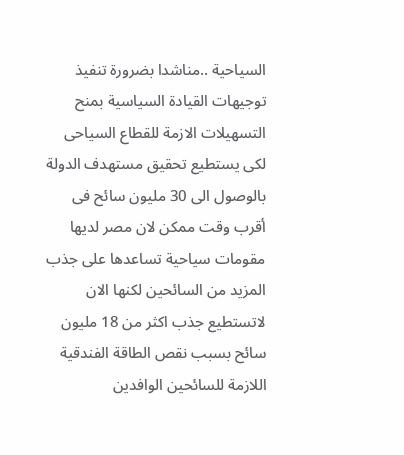السياحية ..مناشدا بضرورة تنفيذ توجيهات القيادة السياسية بمنح التسهيلات الازمة للقطاع السياحى لكى يستطيع تحقيق مستهدف الدولة بالوصول الى 30 مليون سائح فى أقرب وقت ممكن لان مصر لديها مقومات سياحية تساعدها على جذب المزيد من السائحين لكنها الان لاتستطيع جذب اكثر من 18 مليون سائح بسبب نقص الطاقة الفندقية اللازمة للسائحين الوافدين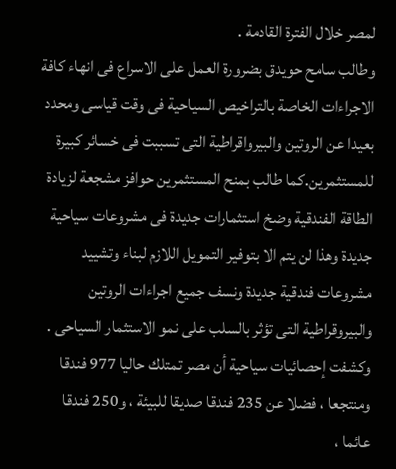لمصر خلال الفترة القادمة .
وطالب سامح حويدق بضرورة العمل على الاسراع فى انهاء كافة الاجراءات الخاصة بالتراخيص السياحية فى وقت قياسى ومحدد بعيدا عن الروتين والبيرواقراطية التى تسببت فى خسائر كبيرة للمستثمرين.كما طالب بمنح المستثمرين حوافز مشجعة لزيادة الطاقة الفندقية وضخ استثمارات جديدة فى مشروعات سياحية جديدة وهذا لن يتم الا بتوفير التمويل اللازم لبناء وتشييد مشروعات فندقية جديدة ونسف جميع اجراءات الروتين والبيروقراطية التى تؤثر بالسلب على نمو الاستثمار السياحى .
وكشفت إحصائيات سياحية أن مصر تمتلك حاليا 977 فندقا ومنتجعا ، فضلا عن 235 فندقا صديقا للبيئة ، و250 فندقا عائما ،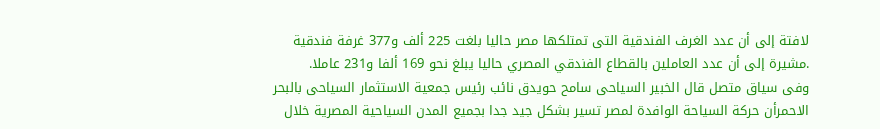لافتة إلى أن عدد الغرف الفندقية التى تمتلكها مصر حاليا بلغت 225 ألف و377 غرفة فندقية .مشيرة إلى أن عدد العاملين بالقطاع الفندقي المصري حاليا يبلغ نحو 169 ألفا و231 عاملا.
وفى سياق متصل قال الخبير السياحى سامح حويدق نائب رئيس جمعية الاستثمار السياحى بالبحر الاحمرأن حركة السياحة الوافدة لمصر تسير بشكل جيد جدا بجميع المدن السياحية المصرية خلال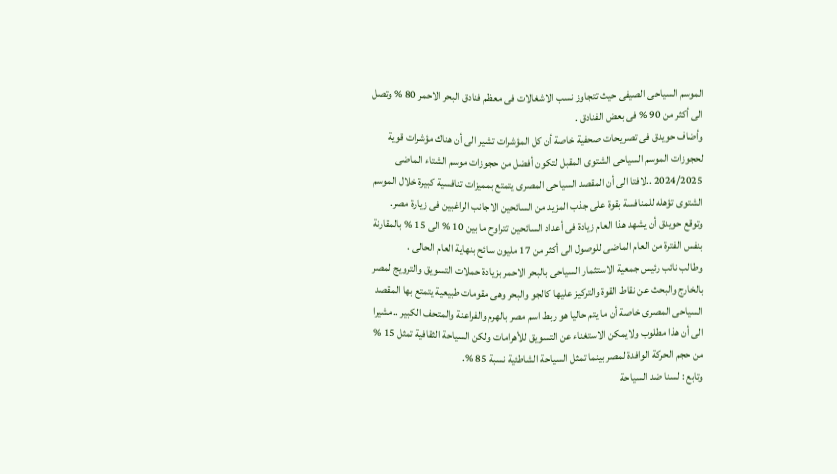الموسم السياحى الصيفى حيث تتجاوز نسب الاشغالات فى معظم فنادق البحر الاحمر 80 % وتصل الى أكثر من 90 % فى بعض الفنادق .
وأضاف حويدق فى تصريحات صحفية خاصة أن كل المؤشرات تشير الى أن هناك مؤشرات قوية لحجوزات الموسم السياحى الشتوى المقبل لتكون أفضل من حجوزات موسم الشتاء الماضى 2024/2025 ..لافتا الى أن المقصد السياحى المصرى يتمتع بمميزات تنافسية كبيرة خلال الموسم الشتوى تؤهله للمنافسة بقوة على جذب المزيد من السائحين الاجانب الراغبين فى زيارة مصر.
وتوقع حويدق أن يشهد هذا العام زيادة فى أعداد السائحين تتراوح ما بين 10 % الى 15 % بالمقارنة بنفس الفترة من العام الماضى للوصول الى أكثر من 17 مليون سائح بنهاية العام الحالى .
وطالب نائب رئيس جمعية الاستثمار السياحى بالبحر الاحمر بزيادة حملات التسويق والترويج لمصر بالخارج والبحث عن نقاط القوة والتركيز عليها كالجو والبحر وهى مقومات طبيعية يتمتع بها المقصد السياحى المصرى خاصة أن ما يتم حاليا هو ربط اسم مصر بالهرم والفراعنة والمتحف الكبير ..مشيرا الى أن هذا مطلوب ولايمكن الاستغناء عن التسويق للأهرامات ولكن السياحة الثقافية تمثل 15 % من حجم الحركة الوافدة لمصر بينما تمثل السياحة الشاطئية نسبة 85 %.
وتابع : لسنا ضد السياحة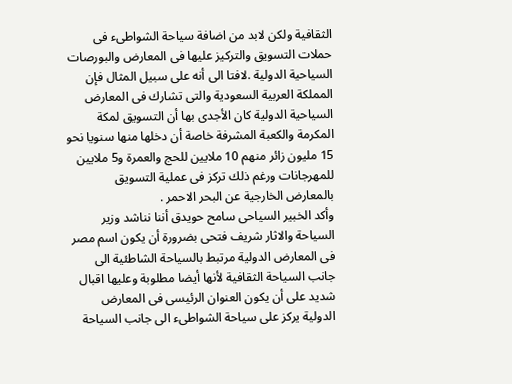الثقافية ولكن لابد من اضافة سياحة الشواطىء فى حملات التسويق والتركيز عليها فى المعارض والبورصات السياحية الدولية .لافتا الى أنه على سبيل المثال فإن المملكة العربية السعودية والتى تشارك فى المعارض السياحية الدولية كان الأجدى بها أن التسويق لمكة المكرمة والكعبة المشرفة خاصة أن دخلها منها سنويا نحو 15 مليون زائر منهم 10 ملايين للحج والعمرة و5 ملايين للمهرجانات ورغم ذلك تركز فى عملية التسويق بالمعارض الخارجية عن البحر الاحمر .
وأكد الخبير السياحى سامح حويدق أننا نناشد وزير السياحة والاثار شريف فتحى بضرورة أن يكون اسم مصر فى المعارض الدولية مرتبط بالسياحة الشاطئية الى جانب السياحة الثقافية لأنها أيضا مطلوبة وعليها اقبال شديد على أن يكون العنوان الرئيسى فى المعارض الدولية يركز على سياحة الشواطىء الى جانب السياحة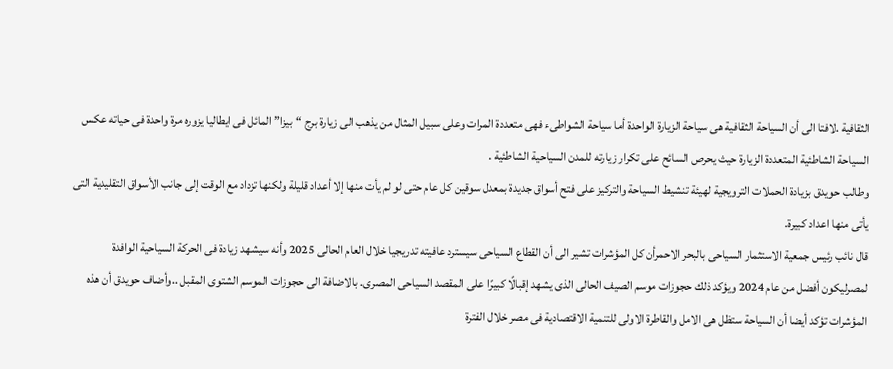الثقافية .لافتا الى أن السياحة الثقافية هى سياحة الزيارة الواحدة أما سياحة الشواطىء فهى متعددة المرات وعلى سبيل المثال من يذهب الى زيارة برج “بيزا” المائل فى ايطاليا يزوره مرة واحدة فى حياته عكس السياحة الشاطئية المتعددة الزيارة حيث يحرص السائح على تكرار زيارته للمدن السياحية الشاطئية .
وطالب حويدق بزيادة الحملات الترويجية لهيئة تنشيط السياحة والتركيز على فتح أسواق جديدة بمعدل سوقين كل عام حتى لو لم يأت منها إلا أعداد قليلة ولكنها تزداد مع الوقت إلى جانب الأسواق التقليدية التى يأتى منها اعداد كبيرة.
قال نائب رئيس جمعية الاستثمار السياحى بالبحر الاحمرأن كل المؤشرات تشير الى أن القطاع السياحى سيسترد عافيته تدريجيا خلال العام الحالى 2025 وأنه سيشهد زيادة فى الحركة السياحية الوافدة لمصرليكون أفضل من عام 2024 ويؤكد ذلك حجوزات موسم الصيف الحالى الذى يشهد إقبالًا كبيرًا على المقصد السياحى المصرى. بالاضافة الى حجوزات الموسم الشتوى المقبل ..وأضاف حويدق أن هذه المؤشرات تؤكد أيضا أن السياحة ستظل هى الامل والقاطرة الاولى للتنمية الاقتصادية فى مصر خلال الفترة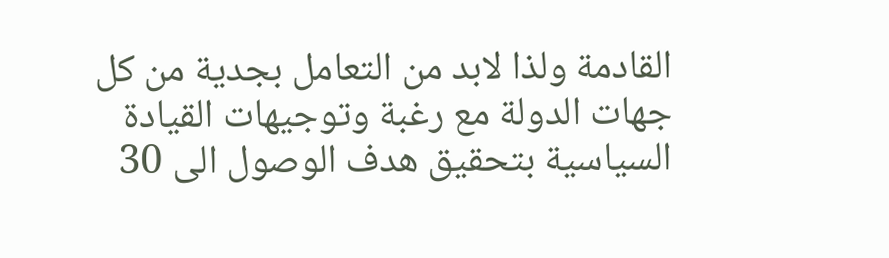القادمة ولذا لابد من التعامل بجدية من كل جهات الدولة مع رغبة وتوجيهات القيادة السياسية بتحقيق هدف الوصول الى 30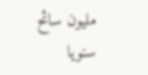مليون سائح سنويا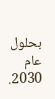بحلول عام 2030.